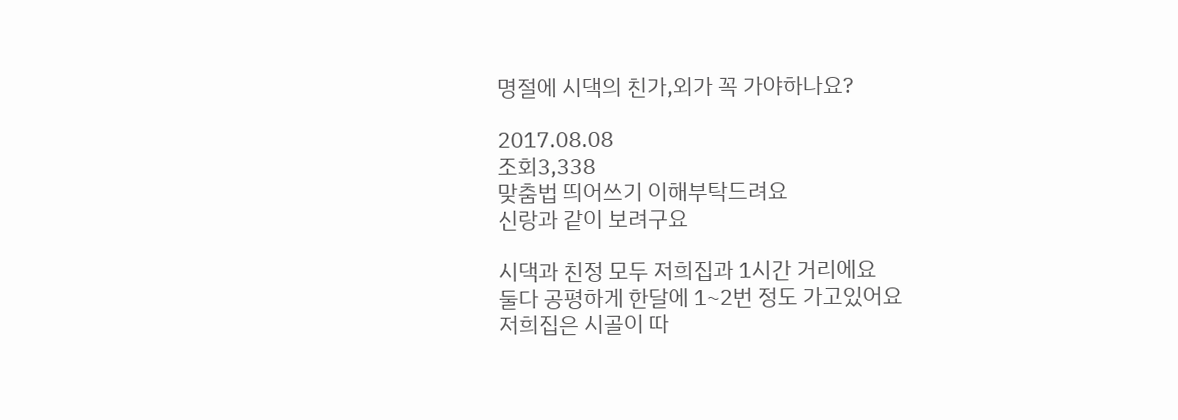명절에 시댁의 친가,외가 꼭 가야하나요?

2017.08.08
조회3,338
맞춤법 띄어쓰기 이해부탁드려요
신랑과 같이 보려구요

시댁과 친정 모두 저희집과 1시간 거리에요
둘다 공평하게 한달에 1~2번 정도 가고있어요
저희집은 시골이 따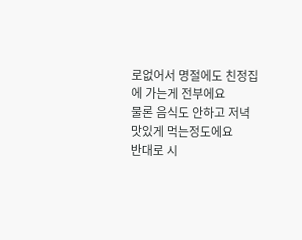로없어서 명절에도 친정집에 가는게 전부에요
물론 음식도 안하고 저녁 맛있게 먹는정도에요
반대로 시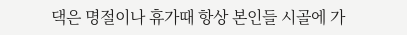댁은 명절이나 휴가때 항상 본인들 시골에 가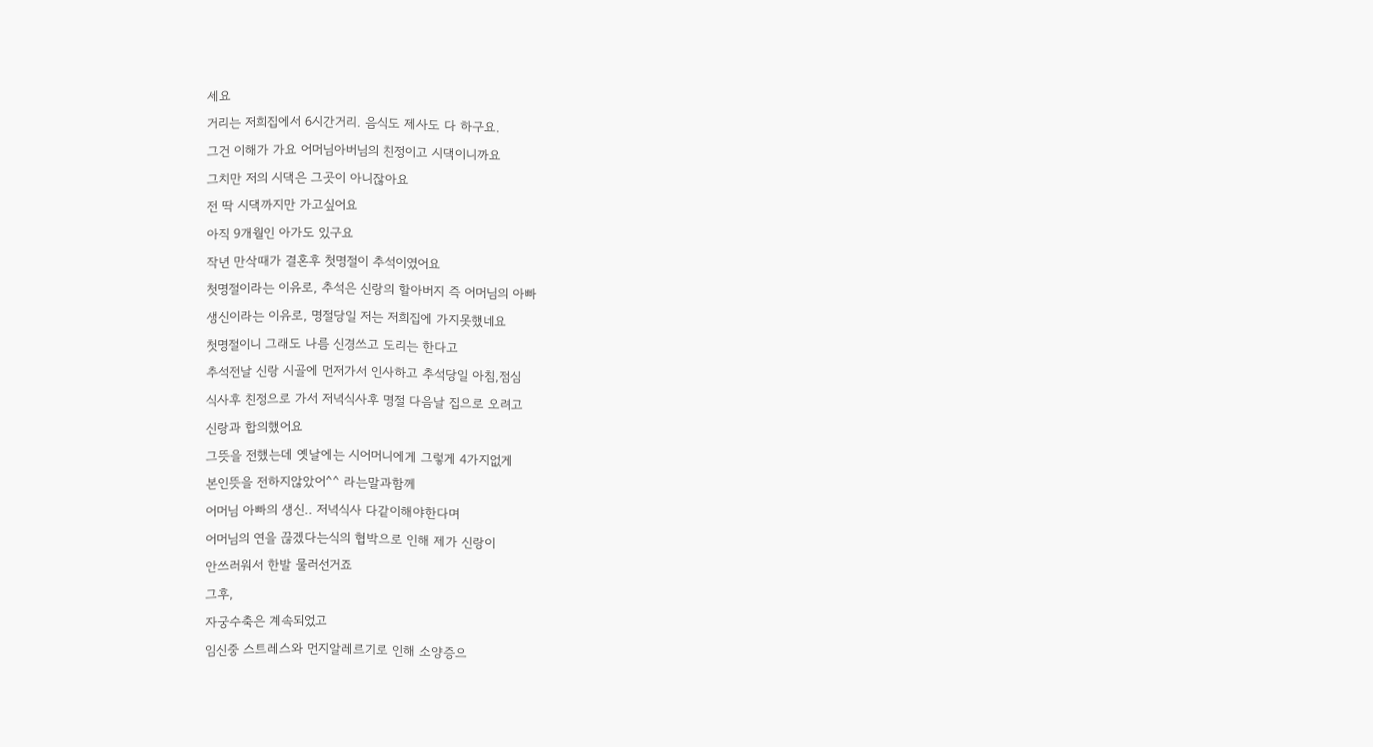세요
거리는 저희집에서 6시간거리. 음식도 제사도 다 하구요.
그건 이해가 가요 어머님아버님의 친정이고 시댁이니까요
그치만 저의 시댁은 그곳이 아니잖아요
전 딱 시댁까지만 가고싶어요
아직 9개월인 아가도 있구요
작년 만삭때가 결혼후 첫명절이 추석이였어요
첫명절이라는 이유로, 추석은 신랑의 할아버지 즉 어머님의 아빠
생신이라는 이유로, 명절당일 저는 저희집에 가지못했네요
첫명절이니 그래도 나름 신경쓰고 도리는 한다고
추석전날 신랑 시골에 먼저가서 인사하고 추석당일 아침,점심
식사후 친정으로 가서 저녁식사후 명절 다음날 집으로 오려고
신랑과 합의했어요
그뜻을 전했는데 옛날에는 시어머니에게 그렇게 4가지없게
본인뜻을 전하지않았어^^ 라는말과함께
어머님 아빠의 생신.. 저녁식사 다같이해야한다며
어머님의 연을 끊겠다는식의 협박으로 인해 제가 신랑이
안쓰러워서 한발 물러선거죠
그후,
자궁수축은 계속되었고
임신중 스트레스와 먼지알레르기로 인해 소양증으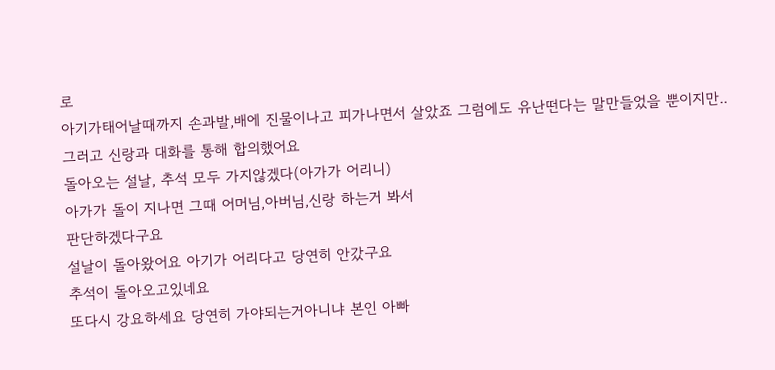로
아기가태어날때까지 손과발,배에 진물이나고 피가나면서 살았죠 그럼에도 유난떤다는 말만들었을 뿐이지만..
그러고 신랑과 대화를 통해 합의했어요
돌아오는 설날, 추석 모두 가지않겠다(아가가 어리니)
아가가 돌이 지나면 그때 어머님,아버님,신랑 하는거 봐서
판단하겠다구요
설날이 돌아왔어요 아기가 어리다고 당연히 안갔구요
추석이 돌아오고있네요
또다시 강요하세요 당연히 가야되는거아니냐 본인 아빠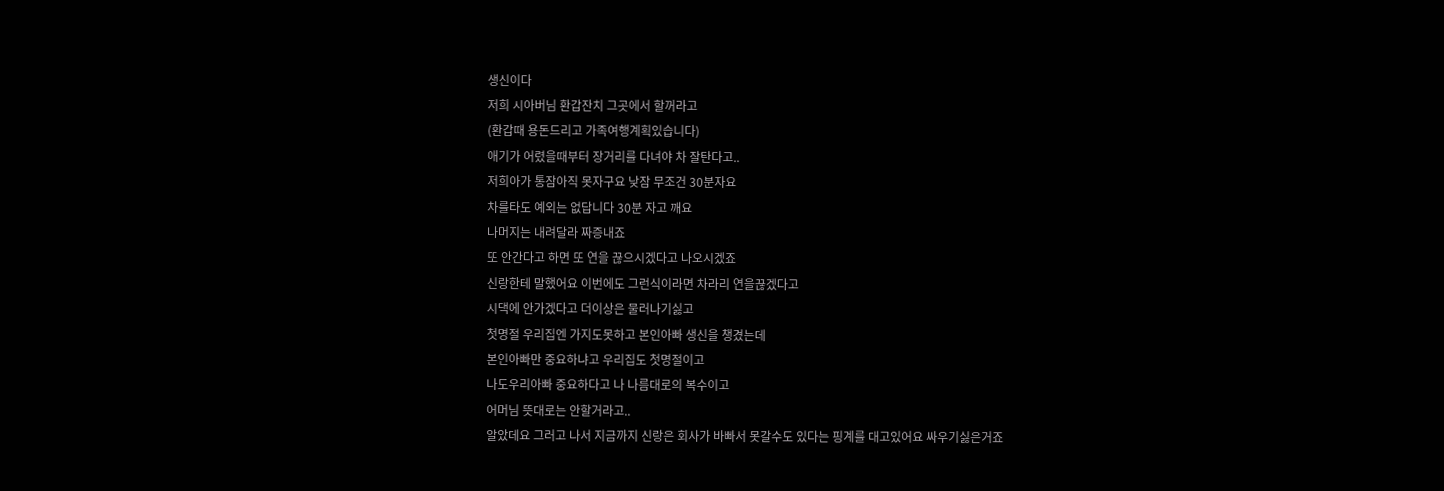생신이다
저희 시아버님 환갑잔치 그곳에서 할꺼라고
(환갑때 용돈드리고 가족여행계획있습니다)
애기가 어렸을때부터 장거리를 다녀야 차 잘탄다고..
저희아가 통잠아직 못자구요 낮잠 무조건 30분자요
차를타도 예외는 없답니다 30분 자고 깨요
나머지는 내려달라 짜증내죠
또 안간다고 하면 또 연을 끊으시겠다고 나오시겠죠
신랑한테 말했어요 이번에도 그런식이라면 차라리 연을끊겠다고
시댁에 안가겠다고 더이상은 물러나기싫고
첫명절 우리집엔 가지도못하고 본인아빠 생신을 챙겼는데
본인아빠만 중요하냐고 우리집도 첫명절이고
나도우리아빠 중요하다고 나 나름대로의 복수이고
어머님 뜻대로는 안할거라고..
알았데요 그러고 나서 지금까지 신랑은 회사가 바빠서 못갈수도 있다는 핑계를 대고있어요 싸우기싫은거죠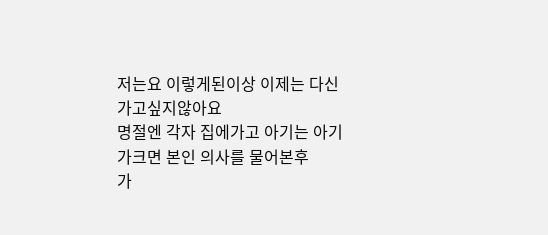저는요 이렇게된이상 이제는 다신가고싶지않아요
명절엔 각자 집에가고 아기는 아기가크면 본인 의사를 물어본후
가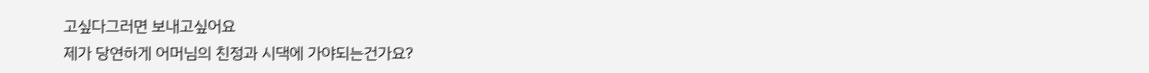고싶다그러면 보내고싶어요
제가 당연하게 어머님의 친정과 시댁에 가야되는건가요?